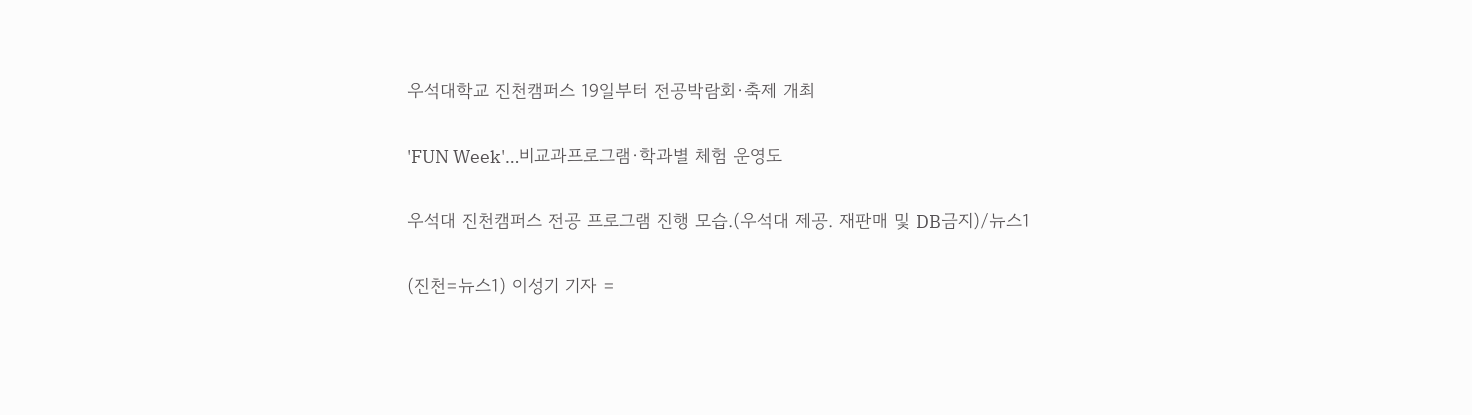우석대학교 진천캠퍼스 19일부터 전공박람회·축제 개최

'FUN Week'…비교과프로그램·학과별 체험 운영도

우석대 진천캠퍼스 전공 프로그램 진행 모습.(우석대 제공. 재판매 및 DB금지)/뉴스1

(진천=뉴스1) 이성기 기자 =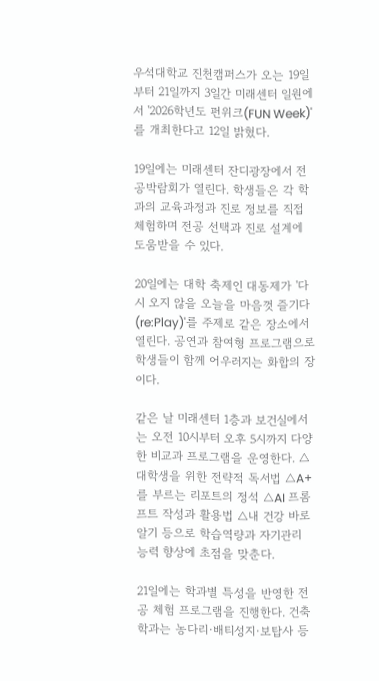우석대학교 진천캠퍼스가 오는 19일부터 21일까지 3일간 미래센터 일원에서 '2026학년도 펀위크(FUN Week)'를 개최한다고 12일 밝혔다.

19일에는 미래센터 잔디광장에서 전공박람회가 열린다. 학생들은 각 학과의 교육과정과 진로 정보를 직접 체험하며 전공 선택과 진로 설계에 도움받을 수 있다.

20일에는 대학 축제인 대동제가 '다시 오지 않을 오늘을 마음껏 즐기다(re:Play)'를 주제로 같은 장소에서 열린다. 공연과 참여형 프로그램으로 학생들이 함께 어우러지는 화합의 장이다.

같은 날 미래센터 1층과 보건실에서는 오전 10시부터 오후 5시까지 다양한 비교과 프로그램을 운영한다. △대학생을 위한 전략적 독서법 △A+를 부르는 리포트의 정석 △AI 프롬프트 작성과 활용법 △내 건강 바로 알기 등으로 학습역량과 자기관리 능력 향상에 초점을 맞춘다.

21일에는 학과별 특성을 반영한 전공 체험 프로그램을 진행한다. 건축학과는 농다리·배티성지·보탑사 등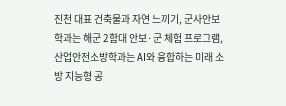진천 대표 건축물과 자연 느끼기, 군사안보학과는 해군 2함대 안보·군 체험 프로그램, 산업안전소방학과는 AI와 융합하는 미래 소방 지능형 공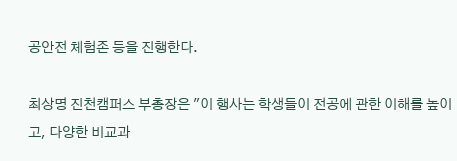공안전 체험존 등을 진행한다.

최상명 진천캠퍼스 부총장은 "이 행사는 학생들이 전공에 관한 이해를 높이고, 다양한 비교과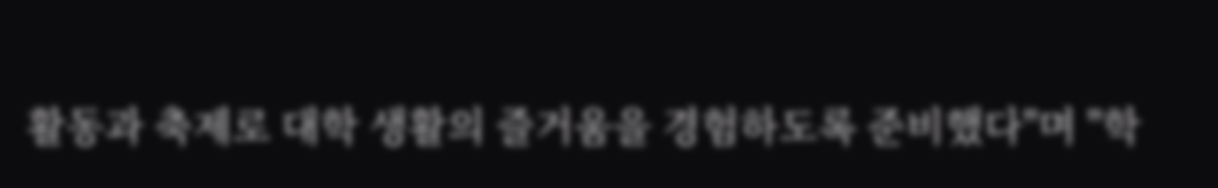활동과 축제로 대학 생활의 즐거움을 경험하도록 준비했다"며 "학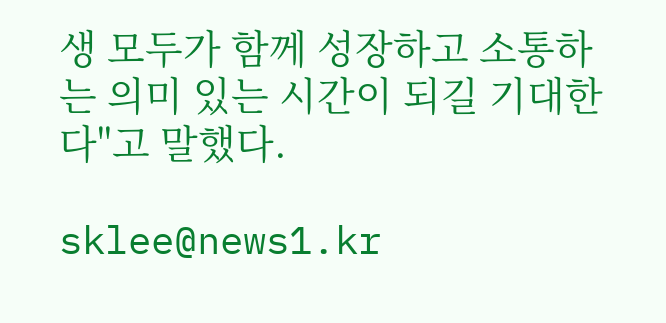생 모두가 함께 성장하고 소통하는 의미 있는 시간이 되길 기대한다"고 말했다.

sklee@news1.kr